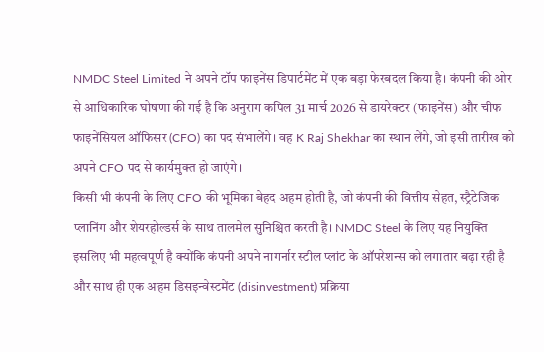NMDC Steel Limited ने अपने टॉप फाइनेंस डिपार्टमेंट में एक बड़ा फेरबदल किया है। कंपनी की ओर से आधिकारिक घोषणा की गई है कि अनुराग कपिल 31 मार्च 2026 से डायरेक्टर (फाइनेंस) और चीफ फाइनेंसियल ऑफिसर (CFO) का पद संभालेंगे। वह K Raj Shekhar का स्थान लेंगे, जो इसी तारीख को अपने CFO पद से कार्यमुक्त हो जाएंगे।
किसी भी कंपनी के लिए CFO की भूमिका बेहद अहम होती है, जो कंपनी की वित्तीय सेहत, स्ट्रैटेजिक प्लानिंग और शेयरहोल्डर्स के साथ तालमेल सुनिश्चित करती है। NMDC Steel के लिए यह नियुक्ति इसलिए भी महत्वपूर्ण है क्योंकि कंपनी अपने नागर्नार स्टील प्लांट के ऑपरेशन्स को लगातार बढ़ा रही है और साथ ही एक अहम डिसइन्वेस्टमेंट (disinvestment) प्रक्रिया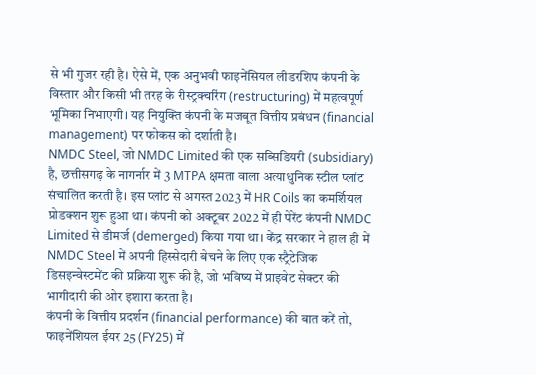से भी गुजर रही है। ऐसे में, एक अनुभवी फाइनेंसियल लीडरशिप कंपनी के विस्तार और किसी भी तरह के रीस्ट्रक्चरिंग (restructuring) में महत्वपूर्ण भूमिका निभाएगी। यह नियुक्ति कंपनी के मजबूत वित्तीय प्रबंधन (financial management) पर फोकस को दर्शाती है।
NMDC Steel, जो NMDC Limited की एक सब्सिडियरी (subsidiary) है, छत्तीसगढ़ के नागर्नार में 3 MTPA क्षमता वाला अत्याधुनिक स्टील प्लांट संचालित करती है। इस प्लांट से अगस्त 2023 में HR Coils का कमर्शियल प्रोडक्शन शुरू हुआ था। कंपनी को अक्टूबर 2022 में ही पेरेंट कंपनी NMDC Limited से डीमर्ज (demerged) किया गया था। केंद्र सरकार ने हाल ही में NMDC Steel में अपनी हिस्सेदारी बेचने के लिए एक स्ट्रैटेजिक डिसइन्वेस्टमेंट की प्रक्रिया शुरू की है, जो भविष्य में प्राइवेट सेक्टर की भागीदारी की ओर इशारा करता है।
कंपनी के वित्तीय प्रदर्शन (financial performance) की बात करें तो, फाइनेंशियल ईयर 25 (FY25) में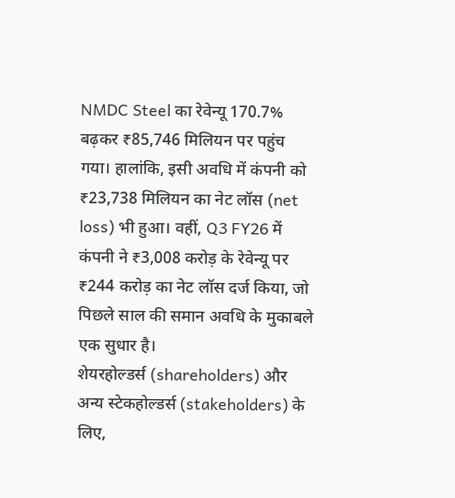NMDC Steel का रेवेन्यू 170.7% बढ़कर ₹85,746 मिलियन पर पहुंच गया। हालांकि, इसी अवधि में कंपनी को ₹23,738 मिलियन का नेट लॉस (net loss) भी हुआ। वहीं, Q3 FY26 में कंपनी ने ₹3,008 करोड़ के रेवेन्यू पर ₹244 करोड़ का नेट लॉस दर्ज किया, जो पिछले साल की समान अवधि के मुकाबले एक सुधार है।
शेयरहोल्डर्स (shareholders) और अन्य स्टेकहोल्डर्स (stakeholders) के लिए,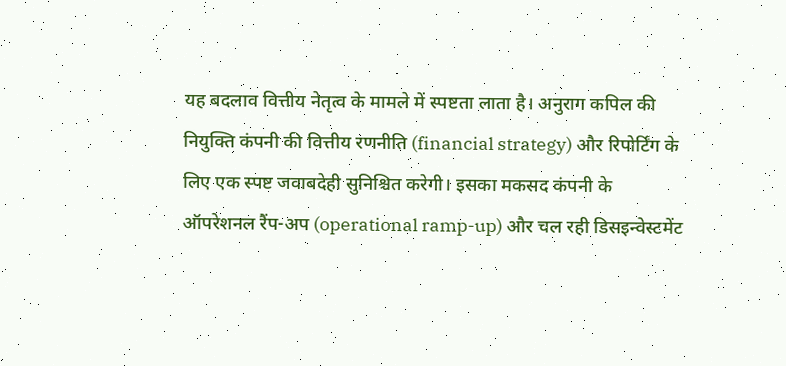यह बदलाव वित्तीय नेतृत्व के मामले में स्पष्टता लाता है। अनुराग कपिल की नियुक्ति कंपनी की वित्तीय रणनीति (financial strategy) और रिपोर्टिंग के लिए एक स्पष्ट जवाबदेही सुनिश्चित करेगी। इसका मकसद कंपनी के ऑपरेशनल रैंप-अप (operational ramp-up) और चल रही डिसइन्वेस्टमेंट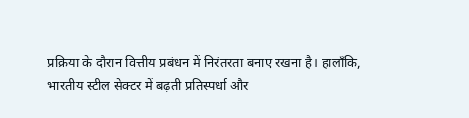प्रक्रिया के दौरान वित्तीय प्रबंधन में निरंतरता बनाए रखना है। हालाँकि, भारतीय स्टील सेक्टर में बढ़ती प्रतिस्पर्धा और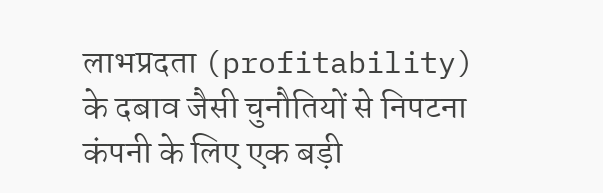लाभप्रदता (profitability) के दबाव जैसी चुनौतियों से निपटना कंपनी के लिए एक बड़ी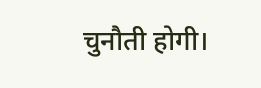चुनौती होगी।